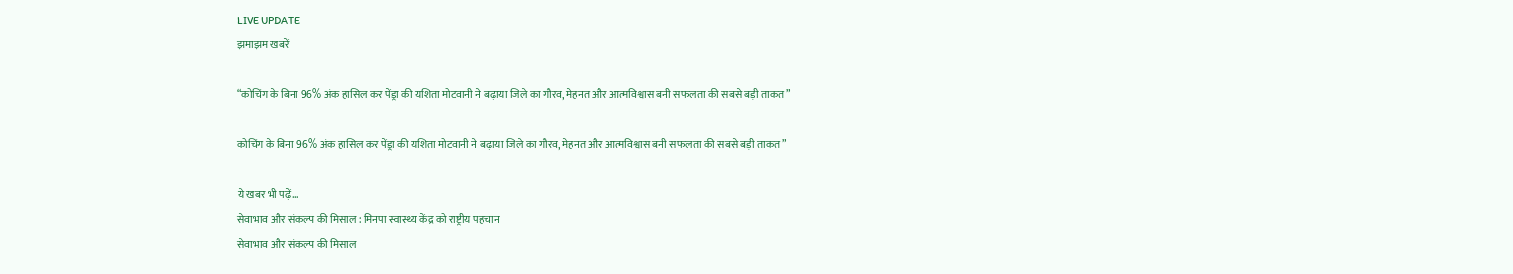LIVE UPDATE
झमाझम खबरें

“कोचिंग के बिना 96% अंक हासिल कर पेंड्रा की यशिता मोटवानी ने बढ़ाया जिले का गौरव, मेहनत और आत्मविश्वास बनी सफलता की सबसे बड़ी ताकत”

कोचिंग के बिना 96% अंक हासिल कर पेंड्रा की यशिता मोटवानी ने बढ़ाया जिले का गौरव, मेहनत और आत्मविश्वास बनी सफलता की सबसे बड़ी ताकत”

ये खबर भी पढ़ें…
सेवाभाव और संकल्प की मिसाल : मिनपा स्वास्थ्य केंद्र को राष्ट्रीय पहचान
सेवाभाव और संकल्प की मिसाल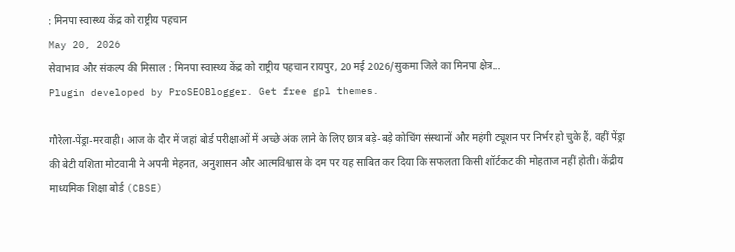: मिनपा स्वास्थ्य केंद्र को राष्ट्रीय पहचान
May 20, 2026
सेवाभाव और संकल्प की मिसाल : मिनपा स्वास्थ्य केंद्र को राष्ट्रीय पहचान रायपुर, 20 मई 2026/सुकमा जिले का मिनपा क्षेत्र...
Plugin developed by ProSEOBlogger. Get free gpl themes.

गौरेला-पेंड्रा-मरवाही। आज के दौर में जहां बोर्ड परीक्षाओं में अच्छे अंक लाने के लिए छात्र बड़े-बड़े कोचिंग संस्थानों और महंगी ट्यूशन पर निर्भर हो चुके हैं, वहीं पेंड्रा की बेटी यशिता मोटवानी ने अपनी मेहनत, अनुशासन और आत्मविश्वास के दम पर यह साबित कर दिया कि सफलता किसी शॉर्टकट की मोहताज नहीं होती। केंद्रीय माध्यमिक शिक्षा बोर्ड (CBSE)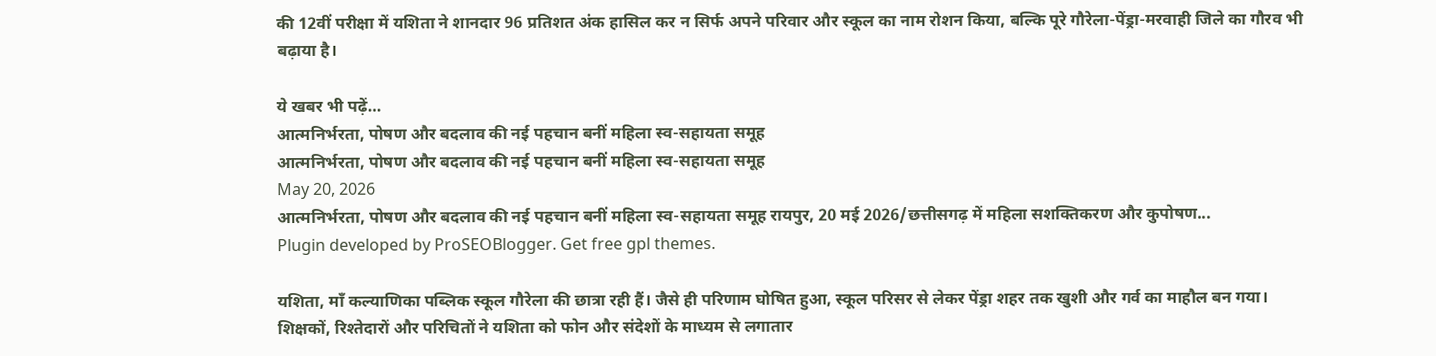की 12वीं परीक्षा में यशिता ने शानदार 96 प्रतिशत अंक हासिल कर न सिर्फ अपने परिवार और स्कूल का नाम रोशन किया, बल्कि पूरे गौरेला-पेंड्रा-मरवाही जिले का गौरव भी बढ़ाया है।

ये खबर भी पढ़ें…
आत्मनिर्भरता, पोषण और बदलाव की नई पहचान बनीं महिला स्व-सहायता समूह
आत्मनिर्भरता, पोषण और बदलाव की नई पहचान बनीं महिला स्व-सहायता समूह
May 20, 2026
आत्मनिर्भरता, पोषण और बदलाव की नई पहचान बनीं महिला स्व-सहायता समूह रायपुर, 20 मई 2026/छत्तीसगढ़ में महिला सशक्तिकरण और कुपोषण...
Plugin developed by ProSEOBlogger. Get free gpl themes.

यशिता, माँ कल्याणिका पब्लिक स्कूल गौरेला की छात्रा रही हैं। जैसे ही परिणाम घोषित हुआ, स्कूल परिसर से लेकर पेंड्रा शहर तक खुशी और गर्व का माहौल बन गया। शिक्षकों, रिश्तेदारों और परिचितों ने यशिता को फोन और संदेशों के माध्यम से लगातार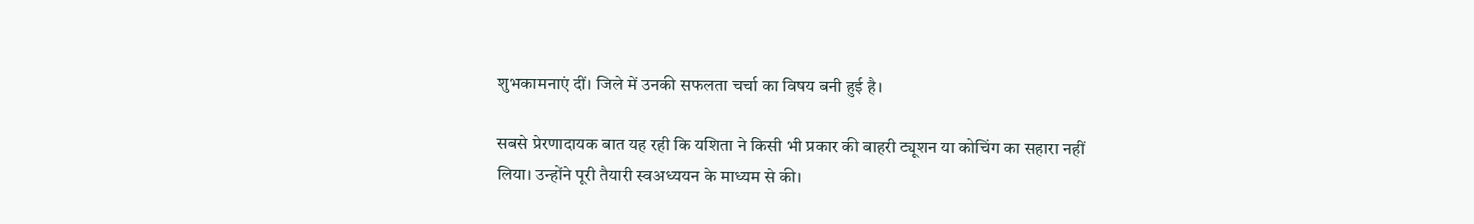शुभकामनाएं दीं। जिले में उनकी सफलता चर्चा का विषय बनी हुई है।

सबसे प्रेरणादायक बात यह रही कि यशिता ने किसी भी प्रकार की बाहरी ट्यूशन या कोचिंग का सहारा नहीं लिया। उन्होंने पूरी तैयारी स्वअध्ययन के माध्यम से की।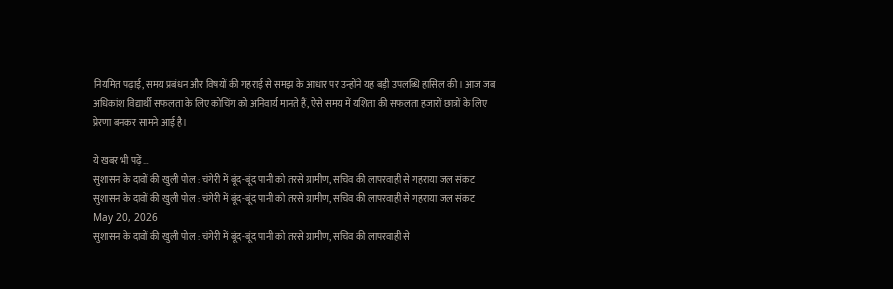नियमित पढ़ाई, समय प्रबंधन और विषयों की गहराई से समझ के आधार पर उन्होंने यह बड़ी उपलब्धि हासिल की। आज जब अधिकांश विद्यार्थी सफलता के लिए कोचिंग को अनिवार्य मानते हैं, ऐसे समय में यशिता की सफलता हजारों छात्रों के लिए प्रेरणा बनकर सामने आई है।

ये खबर भी पढ़ें…
सुशासन के दावों की खुली पोल : चंगेरी में बूंद-बूंद पानी को तरसे ग्रामीण, सचिव की लापरवाही से गहराया जल संकट
सुशासन के दावों की खुली पोल : चंगेरी में बूंद-बूंद पानी को तरसे ग्रामीण, सचिव की लापरवाही से गहराया जल संकट
May 20, 2026
सुशासन के दावों की खुली पोल : चंगेरी में बूंद-बूंद पानी को तरसे ग्रामीण, सचिव की लापरवाही से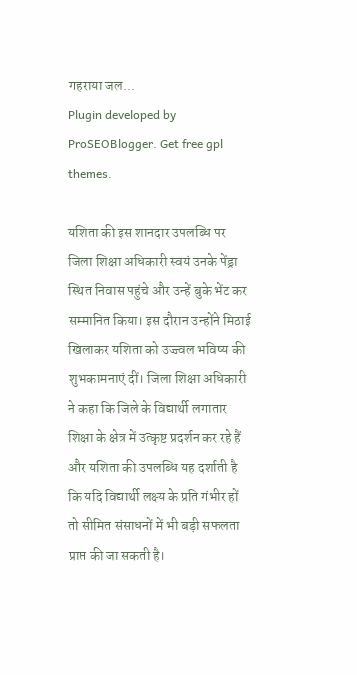गहराया जल...
Plugin developed by ProSEOBlogger. Get free gpl themes.

यशिता की इस शानदार उपलब्धि पर जिला शिक्षा अधिकारी स्वयं उनके पेंड्रा स्थित निवास पहुंचे और उन्हें बुके भेंट कर सम्मानित किया। इस दौरान उन्होंने मिठाई खिलाकर यशिता को उज्ज्वल भविष्य की शुभकामनाएं दीं। जिला शिक्षा अधिकारी ने कहा कि जिले के विद्यार्थी लगातार शिक्षा के क्षेत्र में उत्कृष्ट प्रदर्शन कर रहे हैं और यशिता की उपलब्धि यह दर्शाती है कि यदि विद्यार्थी लक्ष्य के प्रति गंभीर हों तो सीमित संसाधनों में भी बड़ी सफलता प्राप्त की जा सकती है।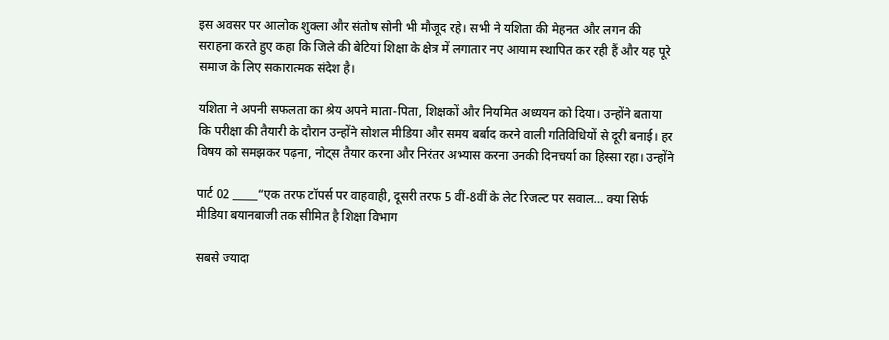इस अवसर पर आलोक शुक्ला और संतोष सोनी भी मौजूद रहे। सभी ने यशिता की मेहनत और लगन की सराहना करते हुए कहा कि जिले की बेटियां शिक्षा के क्षेत्र में लगातार नए आयाम स्थापित कर रही हैं और यह पूरे समाज के लिए सकारात्मक संदेश है।

यशिता ने अपनी सफलता का श्रेय अपने माता-पिता, शिक्षकों और नियमित अध्ययन को दिया। उन्होंने बताया कि परीक्षा की तैयारी के दौरान उन्होंने सोशल मीडिया और समय बर्बाद करने वाली गतिविधियों से दूरी बनाई। हर विषय को समझकर पढ़ना, नोट्स तैयार करना और निरंतर अभ्यास करना उनकी दिनचर्या का हिस्सा रहा। उन्होंने

पार्ट 02 _____“एक तरफ टॉपर्स पर वाहवाही, दूसरी तरफ 5 वीं-8वीं के लेट रिजल्ट पर सवाल… क्या सिर्फ मीडिया बयानबाजी तक सीमित है शिक्षा विभाग

सबसे ज्यादा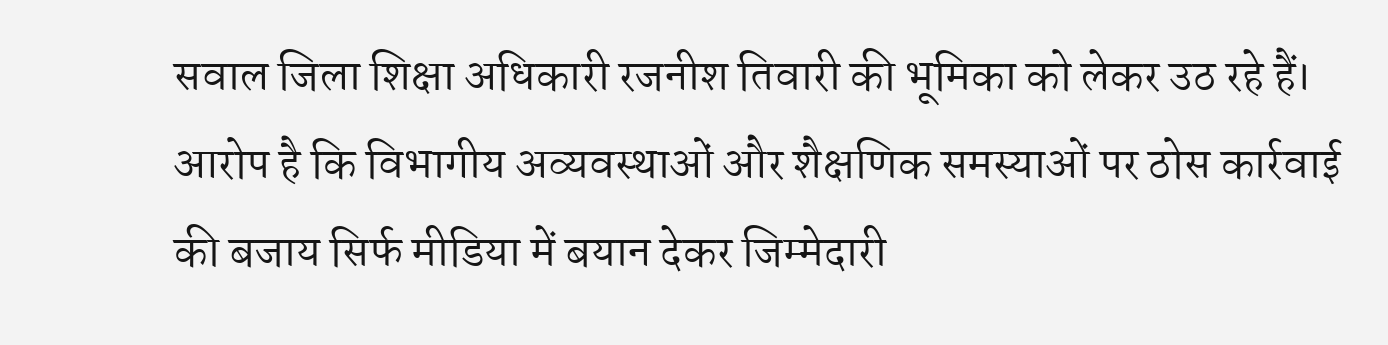सवाल जिला शिक्षा अधिकारी रजनीश तिवारी की भूमिका को लेकर उठ रहे हैं। आरोप है कि विभागीय अव्यवस्थाओं और शैक्षणिक समस्याओं पर ठोस कार्रवाई की बजाय सिर्फ मीडिया में बयान देकर जिम्मेदारी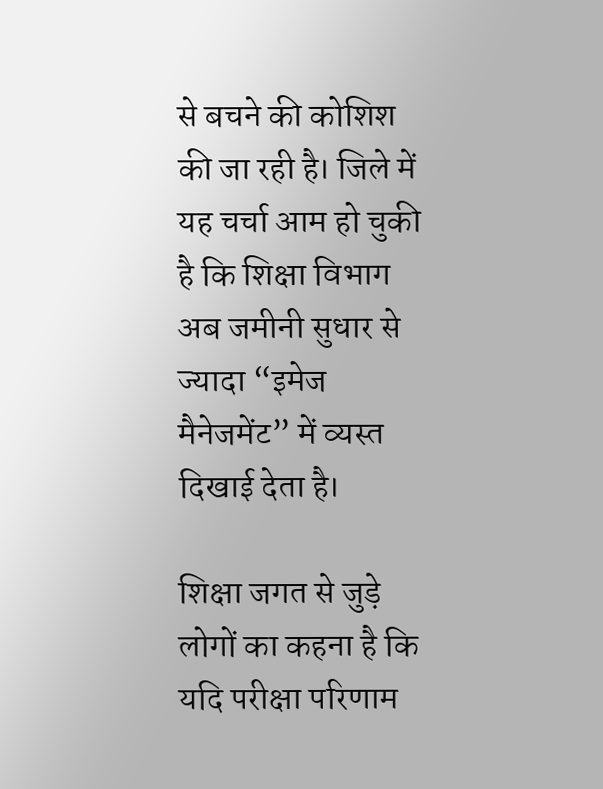से बचने की कोशिश की जा रही है। जिले में यह चर्चा आम हो चुकी है कि शिक्षा विभाग अब जमीनी सुधार से ज्यादा “इमेज मैनेजमेंट” में व्यस्त दिखाई देता है।

शिक्षा जगत से जुड़े लोगों का कहना है कि यदि परीक्षा परिणाम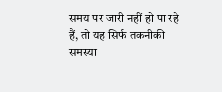समय पर जारी नहीं हो पा रहे हैं, तो यह सिर्फ तकनीकी समस्या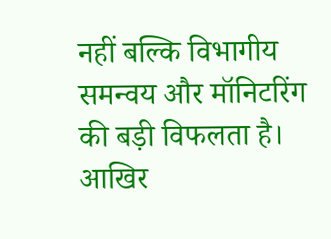नहीं बल्कि विभागीय समन्वय और मॉनिटरिंग की बड़ी विफलता है। आखिर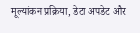मूल्यांकन प्रक्रिया, डेटा अपडेट और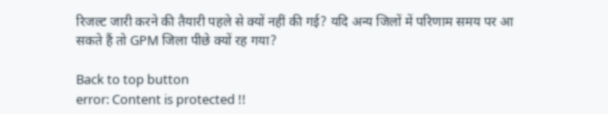रिजल्ट जारी करने की तैयारी पहले से क्यों नहीं की गई? यदि अन्य जिलों में परिणाम समय पर आ सकते हैं तो GPM जिला पीछे क्यों रह गया?

Back to top button
error: Content is protected !!